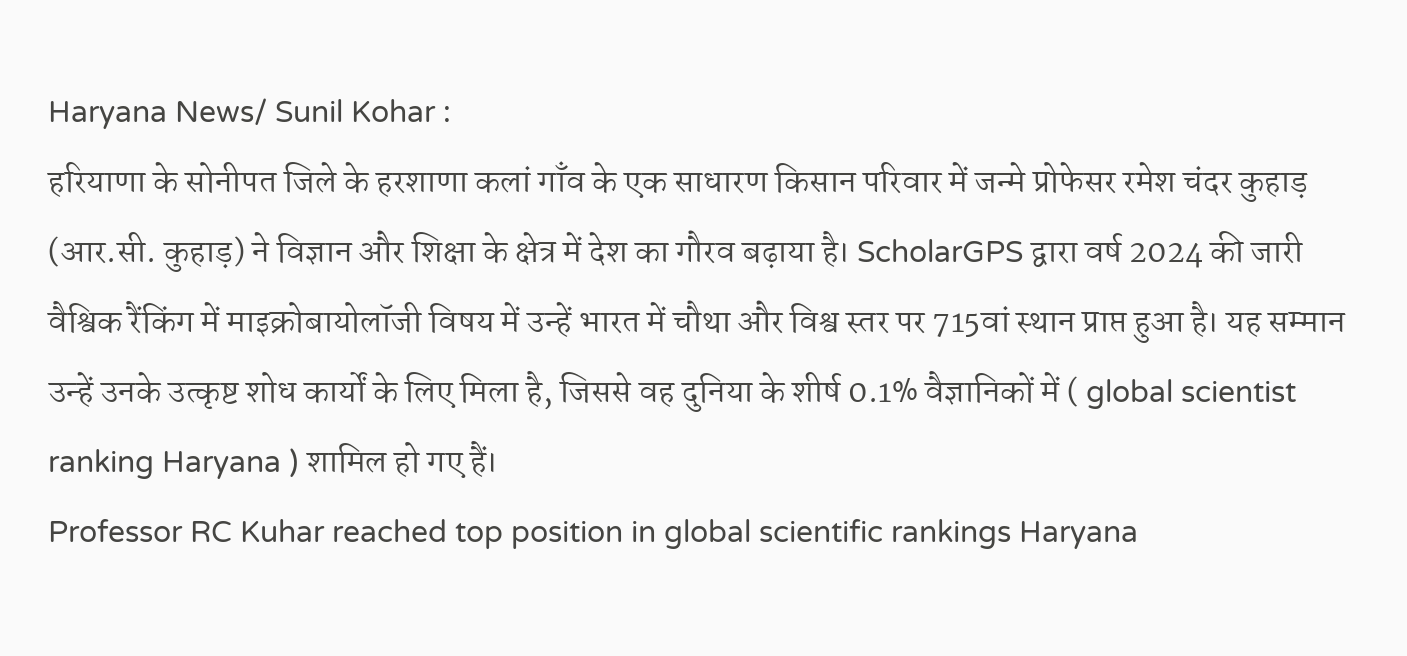Haryana News/ Sunil Kohar :
हरियाणा के सोनीपत जिले के हरशाणा कलां गाँव के एक साधारण किसान परिवार में जन्मे प्रोफेसर रमेश चंदर कुहाड़ (आर.सी. कुहाड़) ने विज्ञान और शिक्षा के क्षेत्र में देश का गौरव बढ़ाया है। ScholarGPS द्वारा वर्ष 2024 की जारी वैश्विक रैंकिंग में माइक्रोबायोलॉजी विषय में उन्हें भारत में चौथा और विश्व स्तर पर 715वां स्थान प्राप्त हुआ है। यह सम्मान उन्हें उनके उत्कृष्ट शोध कार्यों के लिए मिला है, जिससे वह दुनिया के शीर्ष 0.1% वैज्ञानिकों में ( global scientist ranking Haryana ) शामिल हो गए हैं।
Professor RC Kuhar reached top position in global scientific rankings Haryana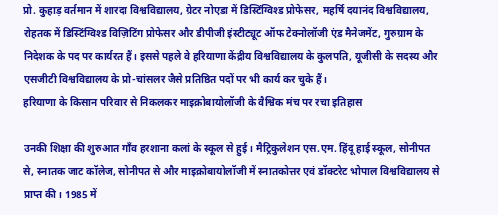प्रो. कुहाड़ वर्तमान में शारदा विश्वविद्यालय, ग्रेटर नोएडा में डिस्टिंग्विश्ड प्रोफेसर, महर्षि दयानंद विश्वविद्यालय, रोहतक में डिस्टिंग्विश्ड विज़िटिंग प्रोफेसर और डीपीजी इंस्टीट्यूट ऑफ टेक्नोलॉजी एंड मैनेजमेंट, गुरुग्राम के निदेशक के पद पर कार्यरत हैं। इससे पहले वे हरियाणा केंद्रीय विश्वविद्यालय के कुलपति, यूजीसी के सदस्य और एसजीटी विश्वविद्यालय के प्रो-चांसलर जैसे प्रतिष्ठित पदों पर भी कार्य कर चुके हैं।
हरियाणा के किसान परिवार से निकलकर माइक्रोबायोलॉजी के वैश्विक मंच पर रचा इतिहास

उनकी शिक्षा की शुरुआत गाँव हरशाना कलां के स्कूल से हुई। मैट्रिकुलेशन एस.एम. हिंदू हाई स्कूल, सोनीपत से, स्नातक जाट कॉलेज, सोनीपत से और माइक्रोबायोलॉजी में स्नातकोत्तर एवं डॉक्टरेट भोपाल विश्वविद्यालय से प्राप्त की। 1985 में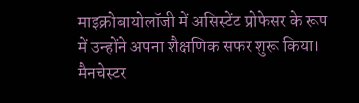माइक्रोबायोलॉजी में असिस्टेंट प्रोफेसर के रूप में उन्होंने अपना शैक्षणिक सफर शुरू किया। मैनचेस्टर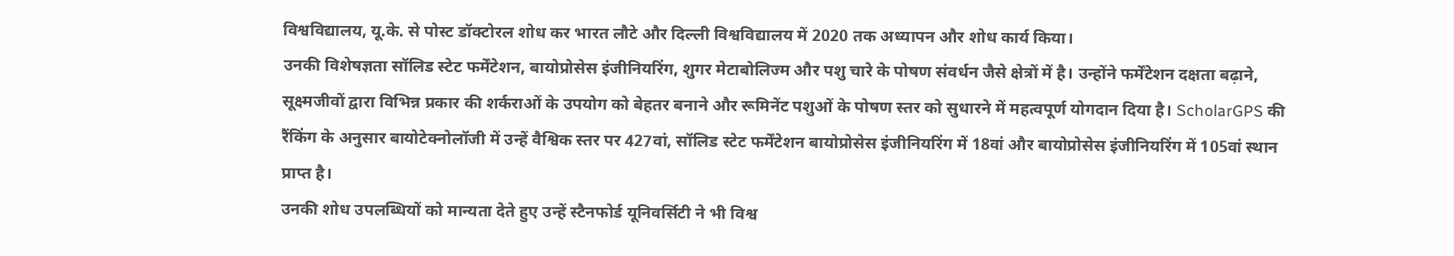विश्वविद्यालय, यू.के. से पोस्ट डॉक्टोरल शोध कर भारत लौटे और दिल्ली विश्वविद्यालय में 2020 तक अध्यापन और शोध कार्य किया।
उनकी विशेषज्ञता सॉलिड स्टेट फर्मेंटेशन, बायोप्रोसेस इंजीनियरिंग, शुगर मेटाबोलिज्म और पशु चारे के पोषण संवर्धन जैसे क्षेत्रों में है। उन्होंने फर्मेंटेशन दक्षता बढ़ाने, सूक्ष्मजीवों द्वारा विभिन्न प्रकार की शर्कराओं के उपयोग को बेहतर बनाने और रूमिनेंट पशुओं के पोषण स्तर को सुधारने में महत्वपूर्ण योगदान दिया है। ScholarGPS की रैंकिंग के अनुसार बायोटेक्नोलॉजी में उन्हें वैश्विक स्तर पर 427वां, सॉलिड स्टेट फर्मेंटेशन बायोप्रोसेस इंजीनियरिंग में 18वां और बायोप्रोसेस इंजीनियरिंग में 105वां स्थान प्राप्त है।
उनकी शोध उपलब्धियों को मान्यता देते हुए उन्हें स्टैनफोर्ड यूनिवर्सिटी ने भी विश्व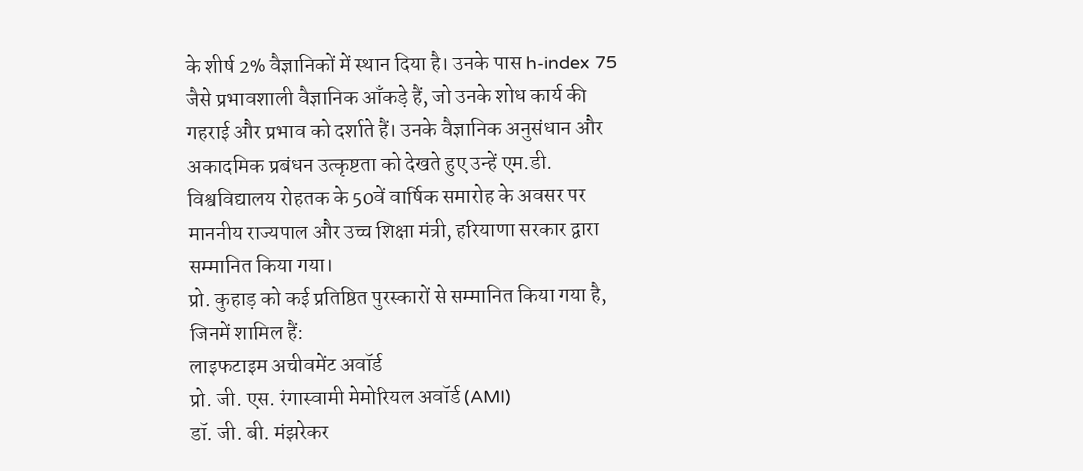के शीर्ष 2% वैज्ञानिकों में स्थान दिया है। उनके पास h-index 75 जैसे प्रभावशाली वैज्ञानिक आँकड़े हैं, जो उनके शोध कार्य की गहराई और प्रभाव को दर्शाते हैं। उनके वैज्ञानिक अनुसंधान और अकादमिक प्रबंधन उत्कृष्टता को देखते हुए उन्हें एम.डी. विश्वविद्यालय रोहतक के 50वें वार्षिक समारोह के अवसर पर माननीय राज्यपाल और उच्च शिक्षा मंत्री, हरियाणा सरकार द्वारा सम्मानित किया गया।
प्रो. कुहाड़ को कई प्रतिष्ठित पुरस्कारों से सम्मानित किया गया है, जिनमें शामिल हैं:
लाइफटाइम अचीवमेंट अवॉर्ड
प्रो. जी. एस. रंगास्वामी मेमोरियल अवॉर्ड (AMI)
डॉ. जी. बी. मंझरेकर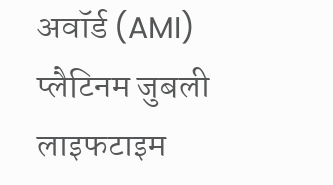अवॉर्ड (AMI)
प्लैटिनम जुबली लाइफटाइम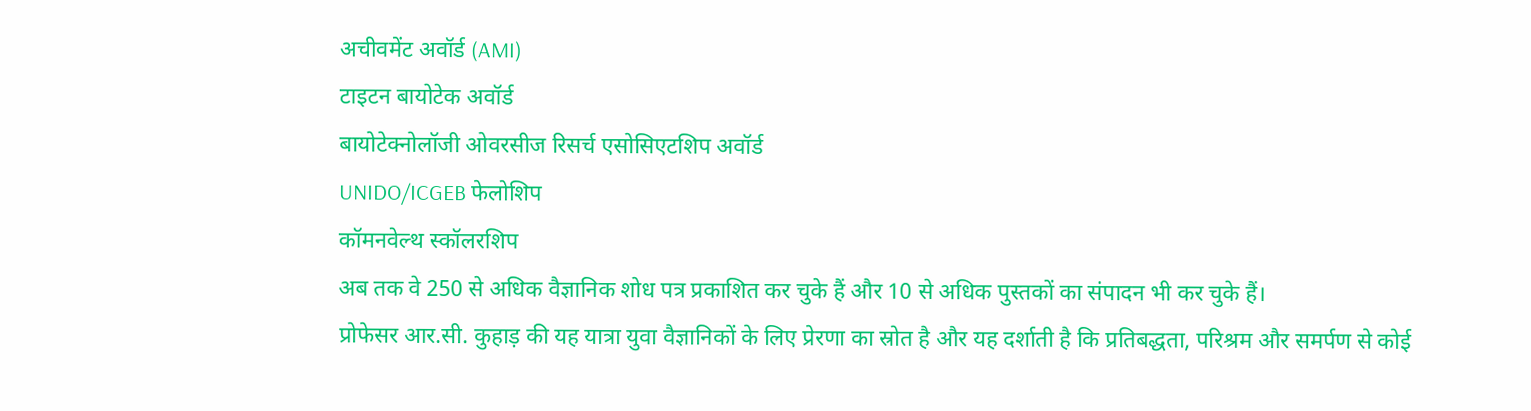अचीवमेंट अवॉर्ड (AMI)
टाइटन बायोटेक अवॉर्ड
बायोटेक्नोलॉजी ओवरसीज रिसर्च एसोसिएटशिप अवॉर्ड
UNIDO/ICGEB फेलोशिप
कॉमनवेल्थ स्कॉलरशिप
अब तक वे 250 से अधिक वैज्ञानिक शोध पत्र प्रकाशित कर चुके हैं और 10 से अधिक पुस्तकों का संपादन भी कर चुके हैं।
प्रोफेसर आर.सी. कुहाड़ की यह यात्रा युवा वैज्ञानिकों के लिए प्रेरणा का स्रोत है और यह दर्शाती है कि प्रतिबद्धता, परिश्रम और समर्पण से कोई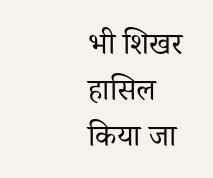भी शिखर हासिल किया जा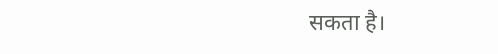सकता है।